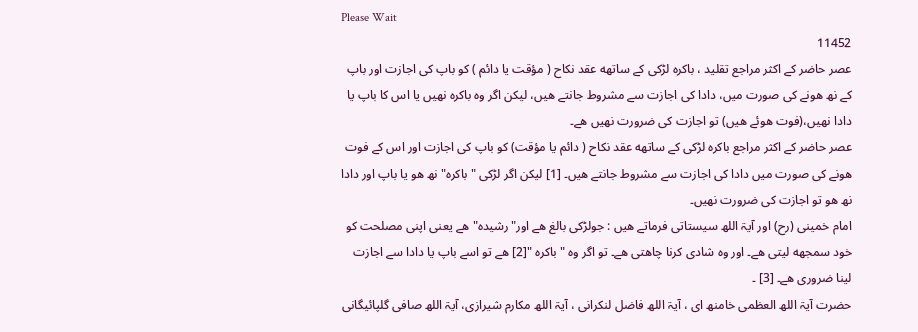Please Wait
11452
عصر حاضر کے اکثر مراجع تقلید ، باکره لڑکی کے ساتھه عقد نکاح ( مؤقت یا دائم ) کو باپ کی اجازت اور باپ کے نھ ھونے کی صورت میں، دادا کی اجازت سے مشروط جانتے ھیں، لیکن اگر وه باکره نھیں یا اس کا باپ یا دادا نھیں،(فوت ھوئے ھیں) تو اجازت کی ضرورت نھیں ھے۔
عصر حاضر کے اکثر مراجع باکره لڑکی کے ساتھه عقد نکاح ( دائم یا مؤقت) کو باپ کی اجازت اور اس کے فوت ھونے کی صورت میں دادا کی اجازت سے مشروط جانتے ھیں۔ [1] لیکن اگر لڑکی "باکره" نھ ھو یا باپ اور دادا نھ ھو تو اجازت کی ضرورت نھیں۔
امام خمینی (رح) اور آیۃ اللھ سیستاتی فرماتے ھیں : جولڑکی بالغ ھے اور"رشیده" ھے یعنی اپنی مصلحت کو خود سمجھه لیتی ھے۔ اور وه شادی کرنا چاھتی ھے۔ تو اگر وه "باکره "[2] ھے تو اسے باپ یا دادا سے اجازت لینا ضروری ھے۔ [3] ۔
حضرت آیۃ اللھ العظمی خامنھ ای ، آیۃ اللھ فاضل لنکرانی ، آیۃ اللھ مکارم شیرازی، آیۃ اللھ صافی گلپائیگانی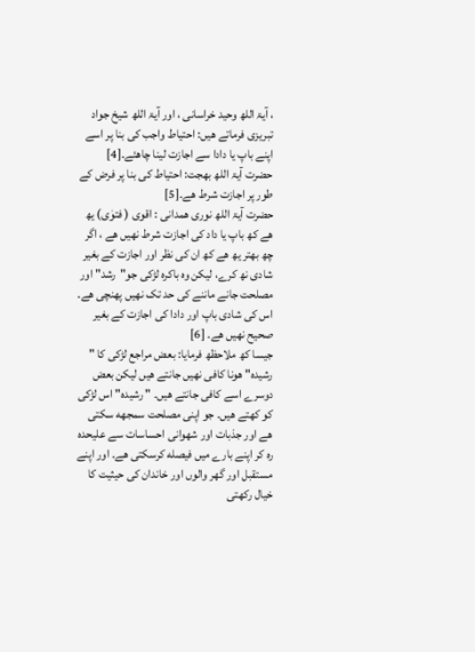، آیۃ اللھ وحید خراسانی ، اور آیۃ اللھ شیخ جواد تبریزی فرماتے ھیں: احتیاط واجب کی بنا پر اسے اپنے باپ یا دادا سے اجازت لینا چاھئے۔[4]
حضرت آیۃ اللھ بھجت: احتیاط کی بنا پر فرض کے طور پر اجازت شرط ھے۔[5]
حضرت آیۃ اللھ نوری ھمدانی : اقوی ( فتوٰی) یھ ھے کھ باپ یا داد کی اجازت شرط نھیں ھے ، اگر چھ بھتر یھ ھے کھ ان کی نظر اور اجازت کے بغیر شادی نھ کرے، لیکن وه باکره لڑکی جو"رشد" اور مصلحت جانے ماننے کی حد تک نھیں پھنچی ھے۔ اس کی شادی باپ اور دادا کی اجازت کے بغیر صحیح نھیں ھے۔ [6]
جیسا کھ ملاحظھ فرمایا: بعض مراجع لڑکی کا " رشیده" ھونا کافی نھیں جانتے ھیں لیکن بعض دوسرے اسے کافی جانتے ھیں۔ " رشیده" اس لڑکی کو کھتے ھیں۔ جو اپنی مصلحت سمجھه سکتی ھے اور جذبات اور شھوانی احساسات سے علیحده ره کر اپنے بارے میں فیصله کرسکتی ھے۔ اور اپنے مستقبل اور گھر والوں اور خاندان کی حیثیت کا خیال رکھتی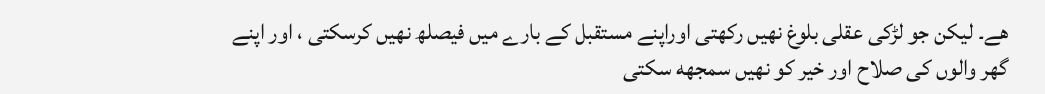ھے۔ لیکن جو لڑکی عقلی بلوغ نھیں رکھتی اوراپنے مستقبل کے بارے میں فیصلھ نھیں کرسکتی ، اور اپنے گھر والوں کی صلاح اور خیر کو نھیں سمجھه سکتی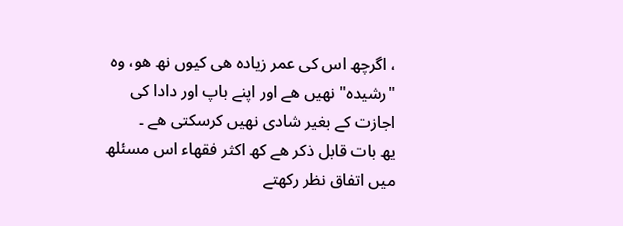، اگرچھ اس کی عمر زیاده ھی کیوں نھ ھو، وه "رشیده" نھیں ھے اور اپنے باپ اور دادا کی اجازت کے بغیر شادی نھیں کرسکتی ھے ۔
یھ بات قابل ذکر ھے کھ اکثر فقھاء اس مسئلھ میں اتفاق نظر رکھتے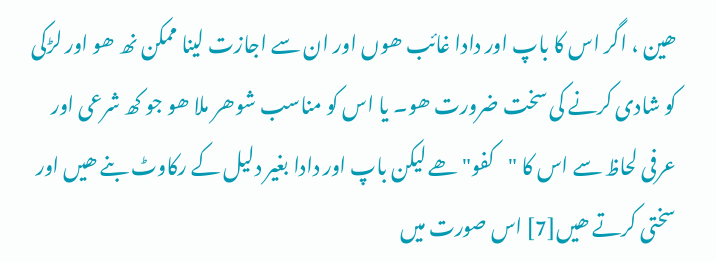ھین ، اگر اس کا باپ اور دادا غائب ھوں اور ان سے اجازت لینا ممکن نھ ھو اور لڑکی کو شادی کرنے کی سخت ضرورت ھو۔ یا اس کو مناسب شوھر ملا ھو جو کھ شرعی اور عرفی لحاظ سے اس کا "کفو" ھے لیکن باپ اور دادا بغیر دلیل کے رکاوٹ بنے ھیں اور سختی کرتے ھیں[7] اس صورت میں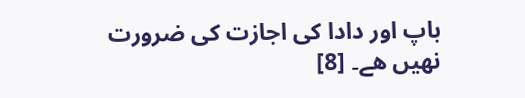باپ اور دادا کی اجازت کی ضرورت نھیں ھے۔ [8]